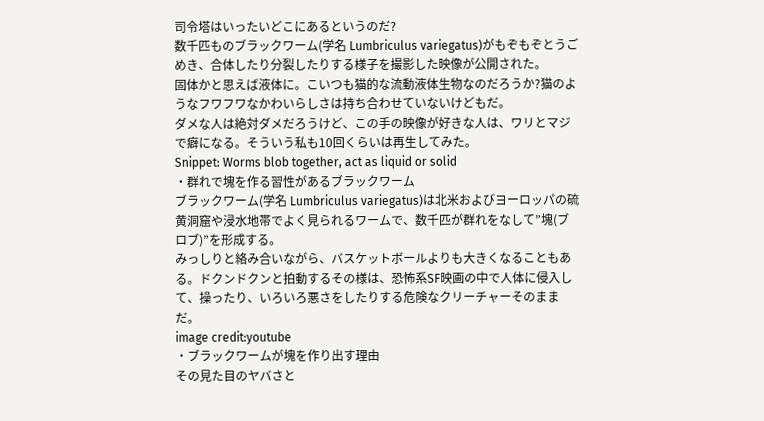司令塔はいったいどこにあるというのだ?
数千匹ものブラックワーム(学名 Lumbriculus variegatus)がもぞもぞとうごめき、合体したり分裂したりする様子を撮影した映像が公開された。
固体かと思えば液体に。こいつも猫的な流動液体生物なのだろうか?猫のようなフワフワなかわいらしさは持ち合わせていないけどもだ。
ダメな人は絶対ダメだろうけど、この手の映像が好きな人は、ワリとマジで癖になる。そういう私も10回くらいは再生してみた。
Snippet: Worms blob together, act as liquid or solid
・群れで塊を作る習性があるブラックワーム
ブラックワーム(学名 Lumbriculus variegatus)は北米およびヨーロッパの硫黄洞窟や浸水地帯でよく見られるワームで、数千匹が群れをなして”塊(ブロブ)”を形成する。
みっしりと絡み合いながら、バスケットボールよりも大きくなることもある。ドクンドクンと拍動するその様は、恐怖系SF映画の中で人体に侵入して、操ったり、いろいろ悪さをしたりする危険なクリーチャーそのままだ。
image credit:youtube
・ブラックワームが塊を作り出す理由
その見た目のヤバさと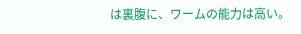は裏腹に、ワームの能力は高い。